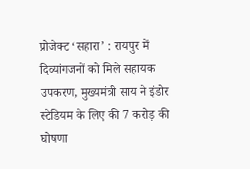प्रोजेक्ट ‘सहारा’ : रायपुर में दिव्यांगजनों को मिले सहायक उपकरण, मुख्यमंत्री साय ने इंडोर स्टेडियम के लिए की 7 करोड़ की घोषणा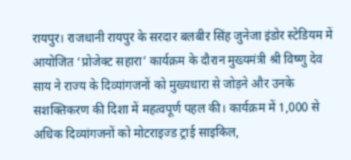रायपुर। राजधानी रायपुर के सरदार बलबीर सिंह जुनेजा इंडोर स्टेडियम में आयोजित ‘प्रोजेक्ट सहारा’ कार्यक्रम के दौरान मुख्यमंत्री श्री विष्णु देव साय ने राज्य के दिव्यांगजनों को मुख्यधारा से जोड़ने और उनके सशक्तिकरण की दिशा में महत्वपूर्ण पहल की। कार्यक्रम में 1,000 से अधिक दिव्यांगजनों को मोटराइज्ड ट्राई साइकिल,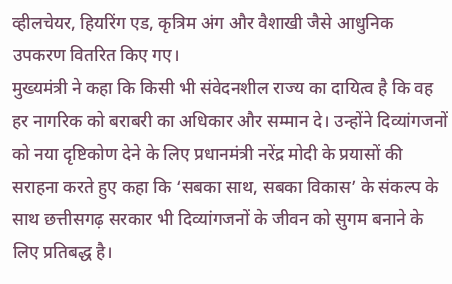व्हीलचेयर, हियरिंग एड, कृत्रिम अंग और वैशाखी जैसे आधुनिक उपकरण वितरित किए गए।
मुख्यमंत्री ने कहा कि किसी भी संवेदनशील राज्य का दायित्व है कि वह हर नागरिक को बराबरी का अधिकार और सम्मान दे। उन्होंने दिव्यांगजनों को नया दृष्टिकोण देने के लिए प्रधानमंत्री नरेंद्र मोदी के प्रयासों की सराहना करते हुए कहा कि ‘सबका साथ, सबका विकास’ के संकल्प के साथ छत्तीसगढ़ सरकार भी दिव्यांगजनों के जीवन को सुगम बनाने के लिए प्रतिबद्ध है।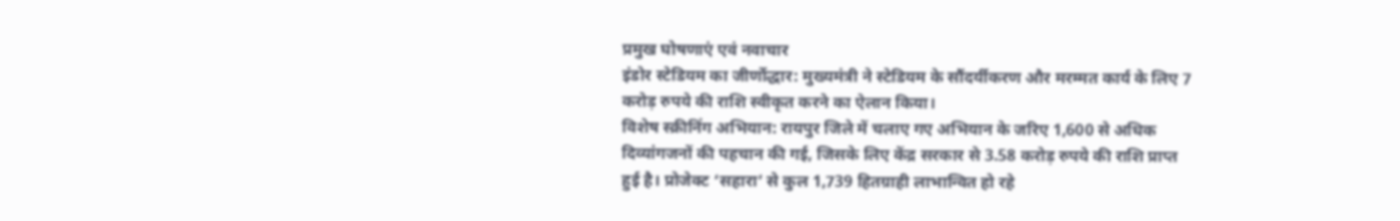प्रमुख घोषणाएं एवं नवाचार
इंडोर स्टेडियम का जीर्णोद्धार: मुख्यमंत्री ने स्टेडियम के सौंदर्यीकरण और मरम्मत कार्य के लिए 7 करोड़ रुपये की राशि स्वीकृत करने का ऐलान किया।
विशेष स्क्रीनिंग अभियान: रायपुर जिले में चलाए गए अभियान के जरिए 1,600 से अधिक दिव्यांगजनों की पहचान की गई, जिसके लिए केंद्र सरकार से 3.58 करोड़ रुपये की राशि प्राप्त हुई है। प्रोजेक्ट ‘सहारा’ से कुल 1,739 हितग्राही लाभान्वित हो रहे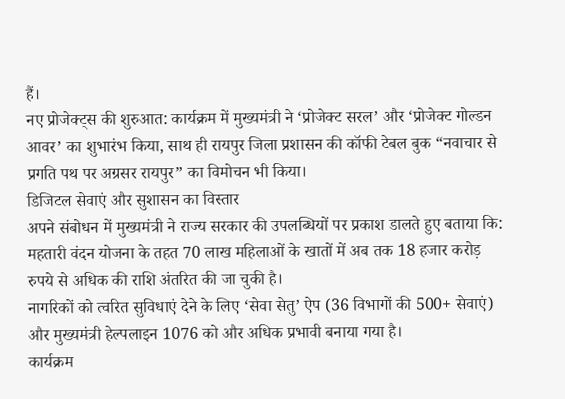हैं।
नए प्रोजेक्ट्स की शुरुआत: कार्यक्रम में मुख्यमंत्री ने ‘प्रोजेक्ट सरल’ और ‘प्रोजेक्ट गोल्डन आवर’ का शुभारंभ किया, साथ ही रायपुर जिला प्रशासन की कॉफी टेबल बुक “नवाचार से प्रगति पथ पर अग्रसर रायपुर” का विमोचन भी किया।
डिजिटल सेवाएं और सुशासन का विस्तार
अपने संबोधन में मुख्यमंत्री ने राज्य सरकार की उपलब्धियों पर प्रकाश डालते हुए बताया कि:
महतारी वंदन योजना के तहत 70 लाख महिलाओं के खातों में अब तक 18 हजार करोड़ रुपये से अधिक की राशि अंतरित की जा चुकी है।
नागरिकों को त्वरित सुविधाएं देने के लिए ‘सेवा सेतु’ ऐप (36 विभागों की 500+ सेवाएं) और मुख्यमंत्री हेल्पलाइन 1076 को और अधिक प्रभावी बनाया गया है।
कार्यक्रम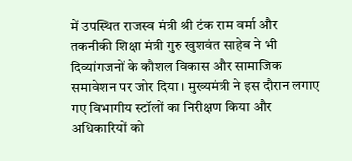में उपस्थित राजस्व मंत्री श्री टंक राम वर्मा और तकनीकी शिक्षा मंत्री गुरु खुशवंत साहेब ने भी दिव्यांगजनों के कौशल विकास और सामाजिक समावेशन पर जोर दिया। मुख्यमंत्री ने इस दौरान लगाए गए विभागीय स्टॉलों का निरीक्षण किया और अधिकारियों को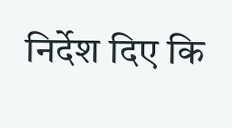निर्देश दिए कि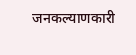जनकल्याणकारी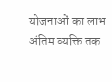योजनाओं का लाभ अंतिम व्यक्ति तक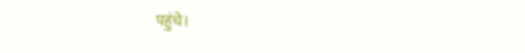पहुंचे।